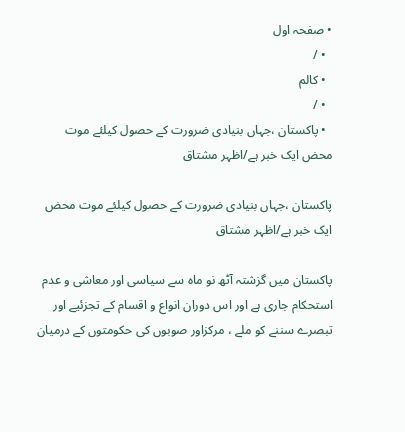• صفحہ اول
  • /
  • کالم
  • /
  • پاکستان ،جہاں بنیادی ضرورت کے حصول کیلئے موت محض ایک خبر ہے/اظہر مشتاق

پاکستان ،جہاں بنیادی ضرورت کے حصول کیلئے موت محض ایک خبر ہے/اظہر مشتاق

پاکستان میں گزشتہ آٹھ نو ماه سے سیاسی اور معاشی و عدم استحکام جاری ہے اور اس دوران انواع و اقسام کے تجزئیے اور تبصرے سننے کو ملے ، مرکزاور صوبوں کی حکومتوں کے درمیان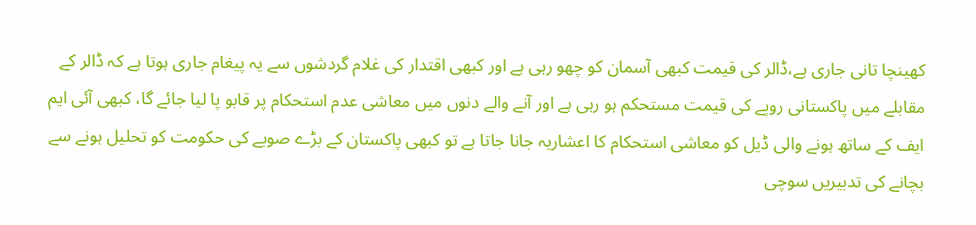کھینچا تانی جاری ہے،ڈالر کی قیمت کبھی آسمان کو چھو رہی ہے اور کبھی اقتدار کی غلام گردشوں سے یہ پیغام جاری ہوتا ہے کہ ڈالر کے مقابلے میں پاکستانی روپے کی قیمت مستحکم ہو رہی ہے اور آنے والے دنوں میں معاشی عدم استحکام پر قابو پا لیا جائے گا، کبھی آئی ایم ایف کے ساتھ ہونے والی ڈیل کو معاشی استحکام کا اعشاریہ جانا جاتا ہے تو کبھی پاکستان کے بڑے صوبے کی حکومت کو تحلیل ہونے سے بچانے کی تدبیریں سوچی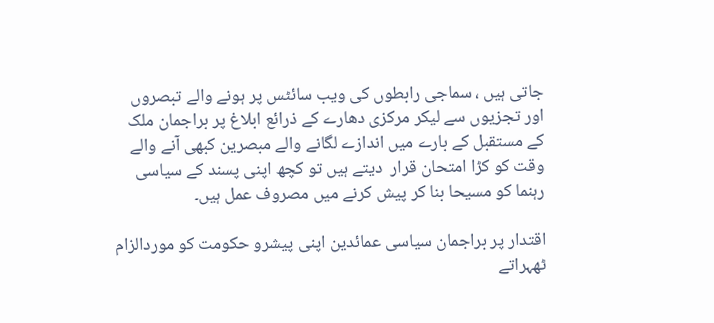جاتی ہیں ، سماجی رابطوں کی ویب سائٹس پر ہونے والے تبصروں اور تجزیوں سے لیکر مرکزی دھارے کے ذرائع ابلاغ پر براجمان ملک کے مستقبل کے بارے میں اندازے لگانے والے مبصرین کبھی آنے والے وقت کو کڑا امتحان قرار  دیتے ہیں تو کچھ اپنی پسند کے سیاسی رہنما کو مسیحا بنا کر پیش کرنے میں مصروف عمل ہیں۔

اقتدار پر براجمان سیاسی عمائدین اپنی پیشرو حکومت کو موردالزام ٹھہراتے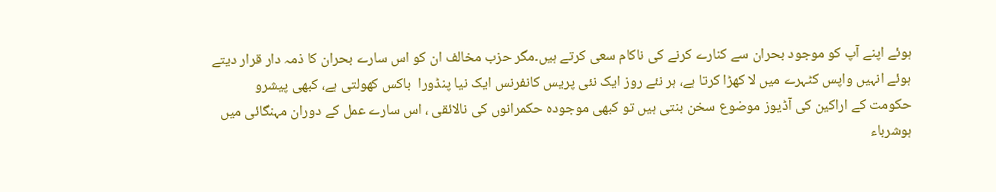ہوئے اپنے آپ کو موجود بحران سے کنارے کرنے کی ناکام سعی کرتے ہیں۔مگر حزب مخالف ان کو اس سارے بحران کا ذمہ دار قرار دیتے ہوئے انہیں واپس کٹہرے میں لا کھڑا کرتا ہے، ہر نئے روز ایک نئی پریس کانفرنس ایک نیا پنڈورا  باکس کھولتی ہے، کبھی پیشرو حکومت کے اراکین کی آڈیوز موضوع سخن بنتی ہیں تو کبھی موجوده حکمرانوں کی نالائقی ، اس سارے عمل کے دوران مہنگائی میں ہوشرباء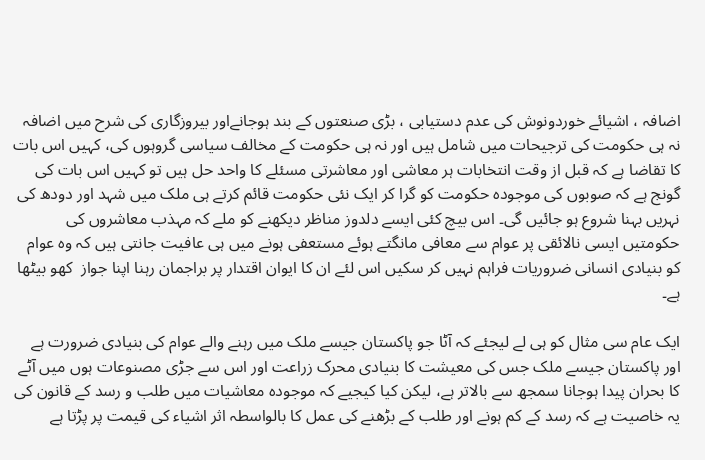اضافہ ، اشیائے خوردونوش کی عدم دستیابی ، بڑی صنعتوں کے بند ہوجانےاور بیروزگاری کی شرح میں اضافہ نہ ہی حکومت کی ترجیحات میں شامل ہیں اور نہ ہی حکومت کے مخالف سیاسی گروہوں کی، کہیں اس بات کا تقاضا ہے کہ قبل از وقت انتخابات ہر معاشی اور معاشرتی مسئلے کا واحد حل ہیں تو کہیں اس بات کی گونج ہے کہ صوبوں کی موجوده حکومت کو گرا کر ایک نئی حکومت قائم کرتے ہی ملک میں شہد اور دودھ کی نہریں بہنا شروع ہو جائیں گی۔ اس بیچ کئی ایسے دلدوز مناظر دیکھنے کو ملے کہ مہذب معاشروں کی حکومتیں ایسی نالائقی پر عوام سے معافی مانگتے ہوئے مستعفی ہونے میں ہی عافیت جانتی ہیں کہ وه عوام کو بنیادی انسانی ضروریات فراہم نہیں کر سکیں اس لئے ان کا ایوان اقتدار پر براجمان رہنا اپنا جواز  کھو بیٹھا ہے۔

ایک عام سی مثال کو ہی لے لیجئے کہ آٹا جو پاکستان جیسے ملک میں رہنے والے عوام کی بنیادی ضرورت ہے  اور پاکستان جیسے ملک جس کی معیشت کا بنیادی محرک زراعت اور اس سے جڑی مصنوعات ہوں میں آٹے کا بحران پیدا ہوجانا سمجھ سے بالاتر ہے، لیکن کیا کیجیے کہ موجوده معاشیات میں طلب و رسد کے قانون کی یہ خاصیت ہے کہ رسد کے کم ہونے اور طلب کے بڑھنے کی عمل کا بالواسطہ اثر اشیاء کی قیمت پر پڑتا ہے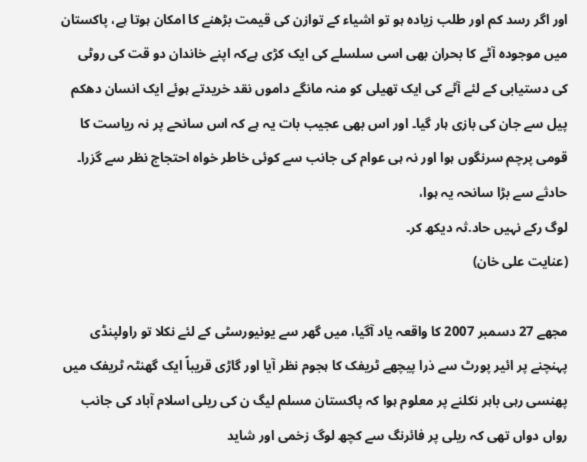اور اگر رسد کم اور طلب زیاده ہو تو اشیاء کے توازن کی قیمت بڑھنے کا امکان ہوتا ہے، پاکستان میں موجوده آٹے کا بحران بھی اسی سلسلے کی ایک کڑی ہےکہ اپنے خاندان دو قت کی روٹی کی دستیابی کے لئے آٹے کی ایک تھیلی کو منہ مانگے داموں نقد خریدتے ہوئے ایک انسان دھکم پیل سے جان کی بازی ہار گیا۔ اور اس بھی عجیب بات یہ ہے کہ اس سانحے پر نہ ریاست کا قومی پرچم سرنگوں ہوا اور نہ ہی عوام کی جانب سے کوئی خاطر خواه احتجاج نظر سے گزرا۔
حادثے سے بڑا سانحہ یہ ہوا،
لوگ رکے نہیں حاد.ثہ دیکھ کر۔
(عنایت علی خان)

مجھے 27 دسمبر 2007 کا واقعہ یاد آگیا، میں گھر سے یونیورسٹی کے لئے نکلا تو راولپنڈی پہنچنے پر ائیر پورٹ سے ذرا پیچھے ٹریفک کا ہجوم نظر آیا اور گاڑی قریباً ایک گھنٹہ ٹریفک میں پھنسی رہی باہر نکلنے پر معلوم ہوا کہ پاکستان مسلم لیگ ن کی ریلی اسلام آباد کی جانب رواں دواں تھی کہ ریلی پر فائرنگ سے کچھ لوگ زخمی اور شاید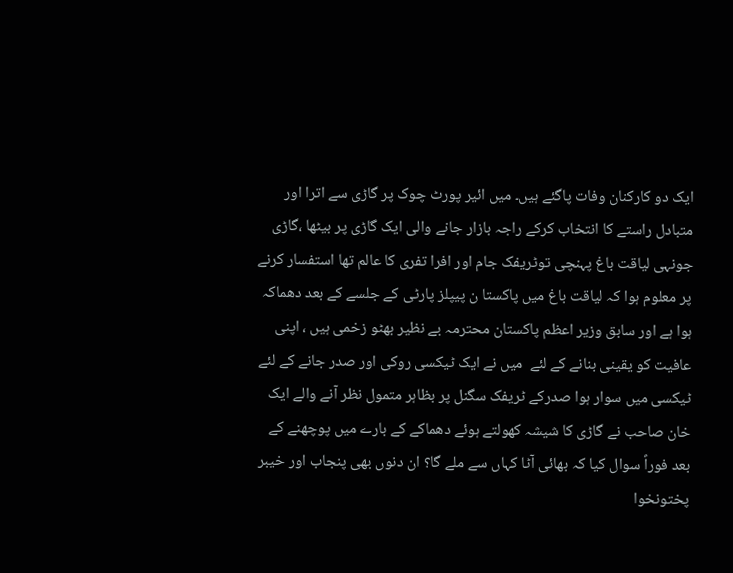ایک دو کارکنان وفات پاگئے ہیں۔ میں ائیر پورٹ چوک پر گاڑی سے اترا اور متبادل راستے کا انتخاب کرکے راجہ بازار جانے والی ایک گاڑی پر بیٹھا ،گاڑی جونہی لیاقت باغ پہنچی توٹریفک جام اور افرا تفری کا عالم تھا استفسار کرنے پر معلوم ہوا کہ لیاقت باغ میں پاکستا ن پیپلز پارٹی کے جلسے کے بعد دھماکہ ہوا ہے اور سابق وزیر اعظم پاکستان محترمہ بے نظیر بھٹو زخمی ہیں ، اپنی عافیت کو یقینی بنانے کے لئے  میں نے ایک ٹیکسی روکی اور صدر جانے کے لئے ٹیکسی میں سوار ہوا صدرکے ٹریفک سگنل پر بظاہر متمول نظر آنے والے ایک خان صاحب نے گاڑی کا شیشہ کھولتے ہوئے دھماکے کے بارے میں پوچھنے کے بعد فوراً سوال کیا کہ بھائی آٹا کہاں سے ملے گا؟ ان دنوں بھی پنجاب اور خیبر پختونخوا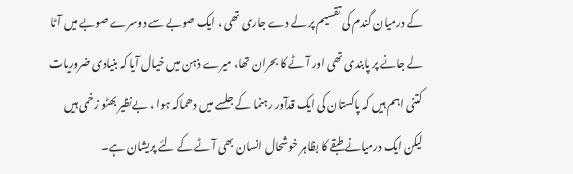کے درمیان گندم کی تقسیم پر لے دے جاری تھی ، ایک صوبے سے دوسرے صوبے میں آٹا لے جانے پر پابندی تھی اور آٹے کا بحران تھا، میرے ذہن میں خیال آیا کہ بنیادی ضروریات کتنی اہم ہیں کہ پاکستان کی ایک قدآور رہنما کے جلسے میں دھماکہ ہوا ، بےنظیر بھٹو زخمی ہیں لیکن ایک درمیانے طبقے کا بظاہر خوشحال انسان بھی آٹے کے لئے پریشان ہے۔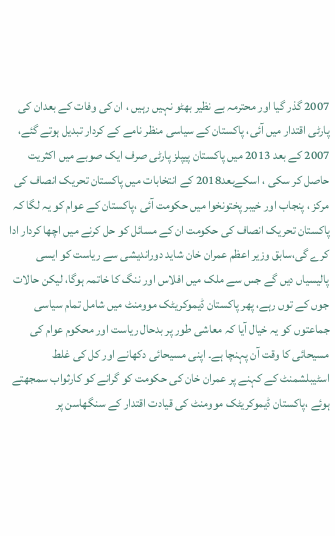2007 گذر گیا اور محترمہ بے نظیر بھٹو نہیں رہیں ، ان کی وفات کے بعدان کی پارٹی اقتدار میں آئی، پاکستان کے سیاسی منظر نامے کے کردار تبدیل ہوتے گئے، 2007 کے بعد 2013 میں پاکستان پیپلز پارٹی صرف ایک صوبے میں اکثریت حاصل کر سکی ، اسکےبعد2018 کے انتخابات میں پاکستان تحریک انصاف کی مرکز ، پنجاب اور خیبر پختونخوا میں حکومت آئی ،پاکستان کے عوام کو یہ لگا کہ پاکستان تحریک انصاف کی حکومت ان کے مسائل کو حل کرنے میں اچھا کردار ادا کرے گی،سابق وزیر اعظم عمران خان شاید دوراندیشی سے ریاست کو ایسی پالیسیاں دیں گے جس سے ملک میں افلاس اور ننگ کا خاتمہ ہوگا، لیکن حالات جوں کے توں رہے، پھر پاکستان ڈیموکریٹک موومنٹ میں شامل تمام سیاسی جماعتوں کو یہ خیال آیا کہ معاشی طور پر بدحال ریاست اور محکوم عوام کی مسیحائی کا وقت آن پہنچا ہے۔ اپنی مسیحائی دکھانے اور کل کی غلط اسٹیبلشمنٹ کے کہنے پر عمران خان کی حکومت کو گرانے کو کارثواب سمجھتے ہوئے ،پاکستان ڈیموکریٹک موومنٹ کی قیادت اقتدار کے سنگھاسن پر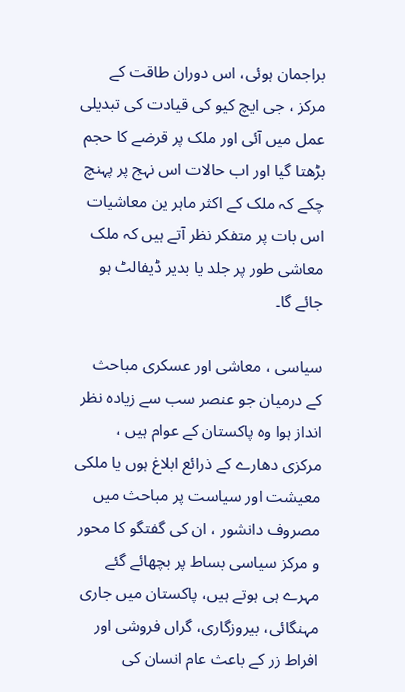براجمان ہوئی، اس دوران طاقت کے مرکز ، جی ایچ کیو کی قیادت کی تبدیلی عمل میں آئی اور ملک پر قرضے کا حجم بڑھتا گیا اور اب حالات اس نہج پر پہنچ چکے کہ ملک کے اکثر ماہر ین معاشیات اس بات پر متفکر نظر آتے ہیں کہ ملک معاشی طور پر جلد یا بدیر ڈیفالٹ ہو جائے گا۔

سیاسی ، معاشی اور عسکری مباحث کے درمیان جو عنصر سب سے زیاده نظر انداز ہوا وه پاکستان کے عوام ہیں ، مرکزی دھارے کے ذرائع ابلاغ ہوں یا ملکی معیشت اور سیاست پر مباحث میں مصروف دانشور ، ان کی گفتگو کا محور و مرکز سیاسی بساط پر بچھائے گئے مہرے ہی ہوتے ہیں، پاکستان میں جاری مہنگائی، بیروزگاری، گراں فروشی اور افراط زر کے باعث عام انسان کی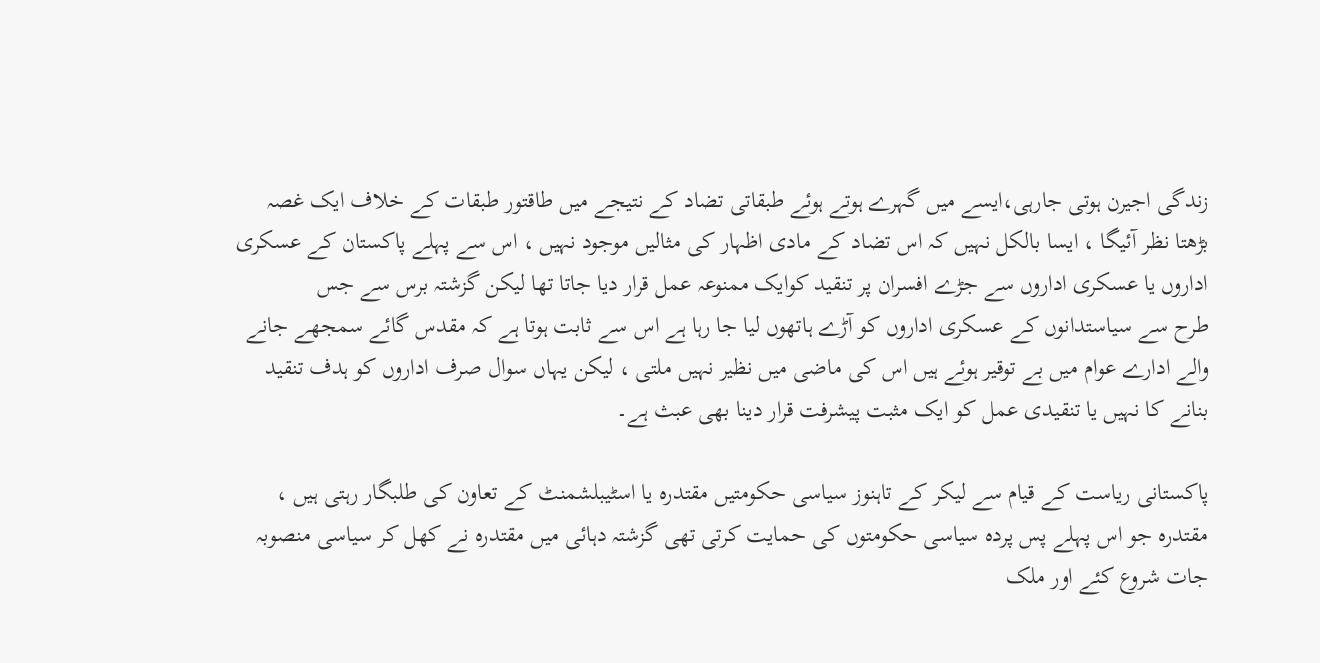زندگی اجیرن ہوتی جارہی،ایسے میں گہرے ہوتے ہوئے طبقاتی تضاد کے نتیجے میں طاقتور طبقات کے خلاف ایک غصہ بڑھتا نظر آئیگا ، ایسا بالکل نہیں کہ اس تضاد کے مادی اظہار کی مثالیں موجود نہیں ، اس سے پہلے پاکستان کے عسکری اداروں یا عسکری اداروں سے جڑے افسران پر تنقید کوایک ممنوعہ عمل قرار دیا جاتا تھا لیکن گزشتہ برس سے جس
طرح سے سیاستدانوں کے عسکری اداروں کو آڑے ہاتھوں لیا جا رہا ہے اس سے ثابت ہوتا ہے کہ مقدس گائے سمجھے جانے والے ادارے عوام میں بے توقیر ہوئے ہیں اس کی ماضی میں نظیر نہیں ملتی ، لیکن یہاں سوال صرف اداروں کو ہدف تنقید بنانے کا نہیں یا تنقیدی عمل کو ایک مثبت پیشرفت قرار دینا بھی عبث ہے۔

پاکستانی ریاست کے قیام سے لیکر کے تاہنوز سیاسی حکومتیں مقتدره یا اسٹیبلشمنٹ کے تعاون کی طلبگار رہتی ہیں ، مقتدره جو اس پہلے پس پرده سیاسی حکومتوں کی حمایت کرتی تھی گزشتہ دہائی میں مقتدره نے کھل کر سیاسی منصوبہ جات شروع کئے اور ملک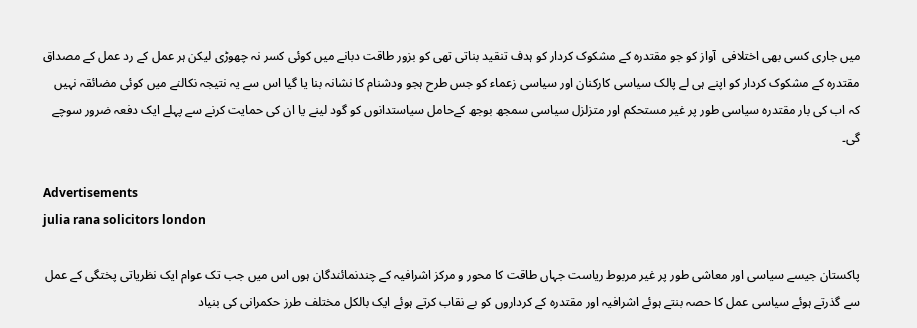میں جاری کسی بھی اختلافی  آواز کو جو مقتدره کے مشکوک کردار کو ہدف تنقید بناتی تھی کو بزور طاقت دبانے میں کوئی کسر نہ چھوڑی لیکن ہر عمل کے رد عمل کے مصداق مقتدره کے مشکوک کردار کو اپنے ہی لے پالک سیاسی کارکنان اور سیاسی زعماء کو جس طرح ہجو ودشنام کا نشانہ بنا یا گیا اس سے یہ نتیجہ نکالنے میں کوئی مضائقہ نہیں کہ اب کی بار مقتدره سیاسی طور پر غیر مستحکم اور متزلزل سیاسی سمجھ بوجھ کےحامل سیاستدانوں کو گود لینے یا ان کی حمایت کرنے سے پہلے ایک دفعہ ضرور سوچے گی۔

Advertisements
julia rana solicitors london

پاکستان جیسے سیاسی اور معاشی طور پر غیر مربوط ریاست جہاں طاقت کا محور و مرکز اشرافیہ کے چندنمائندگان ہوں اس میں جب تک عوام ایک نظریاتی پختگی کے عمل سے گذرتے ہوئے سیاسی عمل کا حصہ بنتے ہوئے اشرافیہ اور مقتدره کے کرداروں کو بے نقاب کرتے ہوئے ایک بالکل مختلف طرز حکمرانی کی بنیاد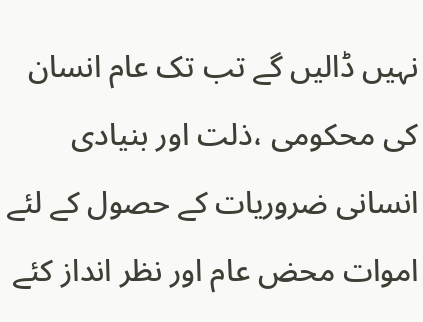نہیں ڈالیں گے تب تک عام انسان کی محکومی ،ذلت اور بنیادی انسانی ضروریات کے حصول کے لئے اموات محض عام اور نظر انداز کئے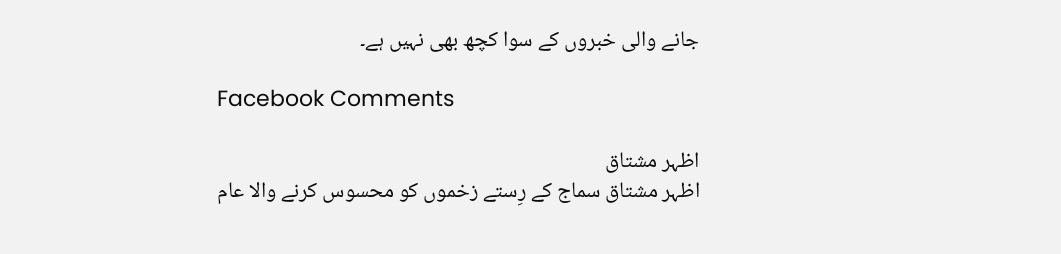جانے والی خبروں کے سوا کچھ بھی نہیں ہے۔

Facebook Comments

اظہر مشتاق
اظہر مشتاق سماج کے رِستے زخموں کو محسوس کرنے والا عام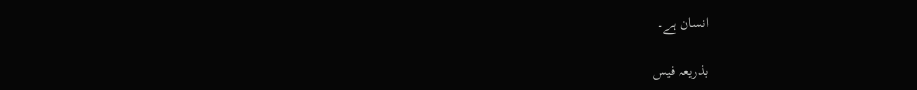انسان ہے۔

بذریعہ فیس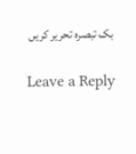بک تبصرہ تحریر کریں

Leave a Reply